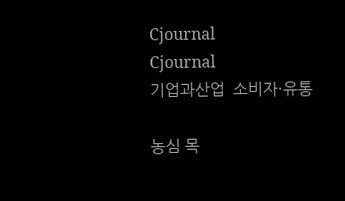Cjournal
Cjournal
기업과산업  소비자·유통

농심 목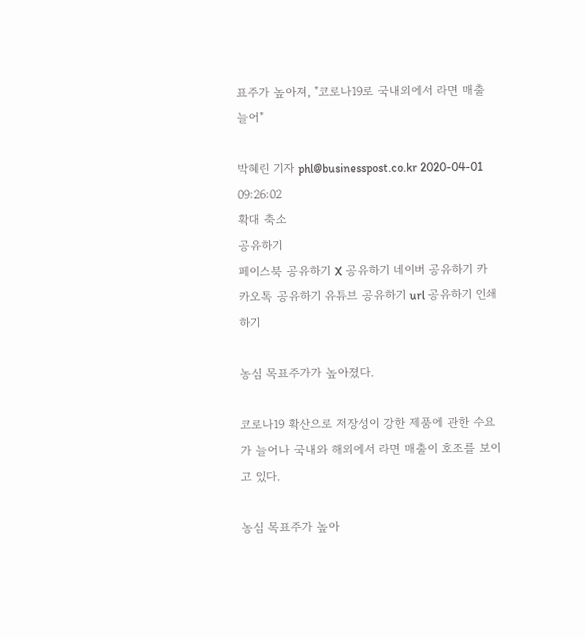표주가 높아져, "코로나19로 국내외에서 라면 매출 늘어"

박혜린 기자 phl@businesspost.co.kr 2020-04-01 09:26:02
확대 축소
공유하기
페이스북 공유하기 X 공유하기 네이버 공유하기 카카오톡 공유하기 유튜브 공유하기 url 공유하기 인쇄하기

농심 목표주가가 높아졌다.

코로나19 확산으로 저장성이 강한 제품에 관한 수요가 늘어나 국내와 해외에서 라면 매출이 호조를 보이고 있다.

농심 목표주가 높아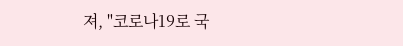져, "코로나19로 국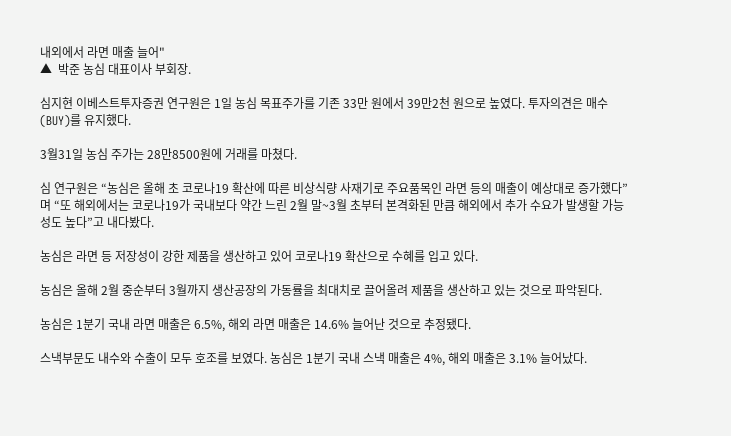내외에서 라면 매출 늘어"
▲  박준 농심 대표이사 부회장.

심지현 이베스트투자증권 연구원은 1일 농심 목표주가를 기존 33만 원에서 39만2천 원으로 높였다. 투자의견은 매수(BUY)를 유지했다.

3월31일 농심 주가는 28만8500원에 거래를 마쳤다.

심 연구원은 “농심은 올해 초 코로나19 확산에 따른 비상식량 사재기로 주요품목인 라면 등의 매출이 예상대로 증가했다”며 “또 해외에서는 코로나19가 국내보다 약간 느린 2월 말~3월 초부터 본격화된 만큼 해외에서 추가 수요가 발생할 가능성도 높다”고 내다봤다.

농심은 라면 등 저장성이 강한 제품을 생산하고 있어 코로나19 확산으로 수혜를 입고 있다.

농심은 올해 2월 중순부터 3월까지 생산공장의 가동률을 최대치로 끌어올려 제품을 생산하고 있는 것으로 파악된다.

농심은 1분기 국내 라면 매출은 6.5%, 해외 라면 매출은 14.6% 늘어난 것으로 추정됐다.

스낵부문도 내수와 수출이 모두 호조를 보였다. 농심은 1분기 국내 스낵 매출은 4%, 해외 매출은 3.1% 늘어났다.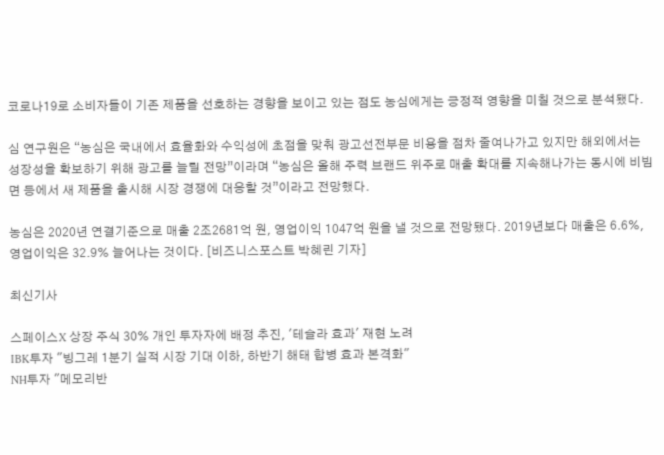코로나19로 소비자들이 기존 제품을 선호하는 경향을 보이고 있는 점도 농심에게는 긍정적 영향을 미칠 것으로 분석됐다.

심 연구원은 “농심은 국내에서 효율화와 수익성에 초점을 맞춰 광고선전부문 비용을 점차 줄여나가고 있지만 해외에서는 성장성을 확보하기 위해 광고를 늘릴 전망”이라며 “농심은 올해 주력 브랜드 위주로 매출 확대를 지속해나가는 동시에 비빔면 등에서 새 제품을 출시해 시장 경쟁에 대응할 것”이라고 전망했다.

농심은 2020년 연결기준으로 매출 2조2681억 원, 영업이익 1047억 원을 낼 것으로 전망됐다. 2019년보다 매출은 6.6%, 영업이익은 32.9% 늘어나는 것이다. [비즈니스포스트 박혜린 기자]

최신기사

스페이스X 상장 주식 30% 개인 투자자에 배정 추진, '테슬라 효과' 재현 노려
IBK투자 "빙그레 1분기 실적 시장 기대 이하, 하반기 해태 합병 효과 본격화"
NH투자 "메모리반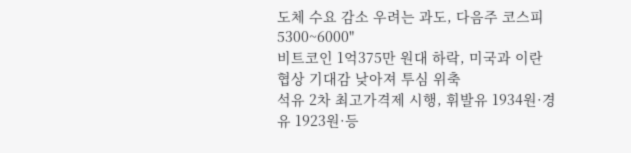도체 수요 감소 우려는 과도, 다음주 코스피 5300~6000"
비트코인 1억375만 원대 하락, 미국과 이란 협상 기대감 낮아져 투심 위축
석유 2차 최고가격제 시행, 휘발유 1934원·경유 1923원·등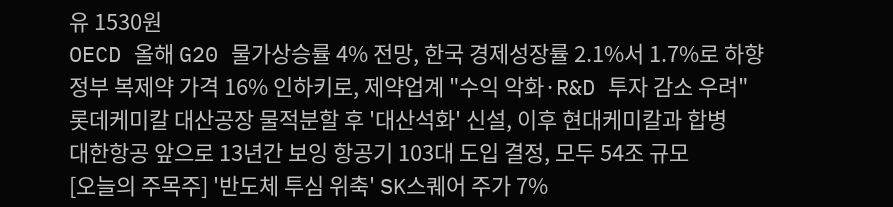유 1530원
OECD 올해 G20 물가상승률 4% 전망, 한국 경제성장률 2.1%서 1.7%로 하향
정부 복제약 가격 16% 인하키로, 제약업계 "수익 악화·R&D 투자 감소 우려"
롯데케미칼 대산공장 물적분할 후 '대산석화' 신설, 이후 현대케미칼과 합병
대한항공 앞으로 13년간 보잉 항공기 103대 도입 결정, 모두 54조 규모
[오늘의 주목주] '반도체 투심 위축' SK스퀘어 주가 7%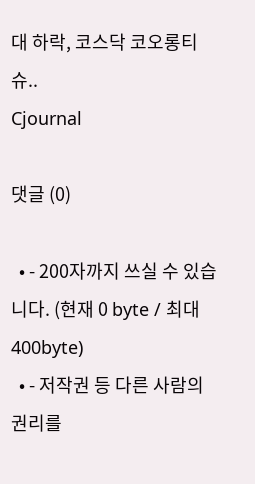대 하락, 코스닥 코오롱티슈..
Cjournal

댓글 (0)

  • - 200자까지 쓰실 수 있습니다. (현재 0 byte / 최대 400byte)
  • - 저작권 등 다른 사람의 권리를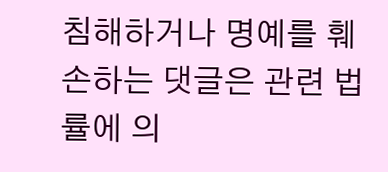침해하거나 명예를 훼손하는 댓글은 관련 법률에 의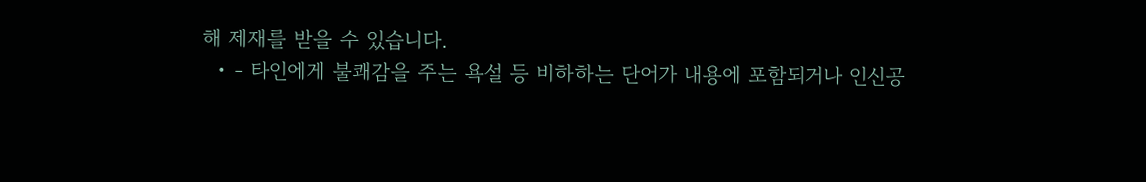해 제재를 받을 수 있습니다.
  • - 타인에게 불쾌감을 주는 욕설 등 비하하는 단어가 내용에 포함되거나 인신공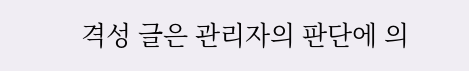격성 글은 관리자의 판단에 의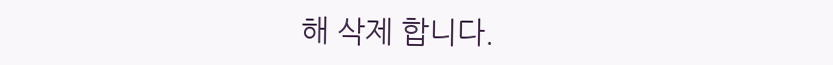해 삭제 합니다.